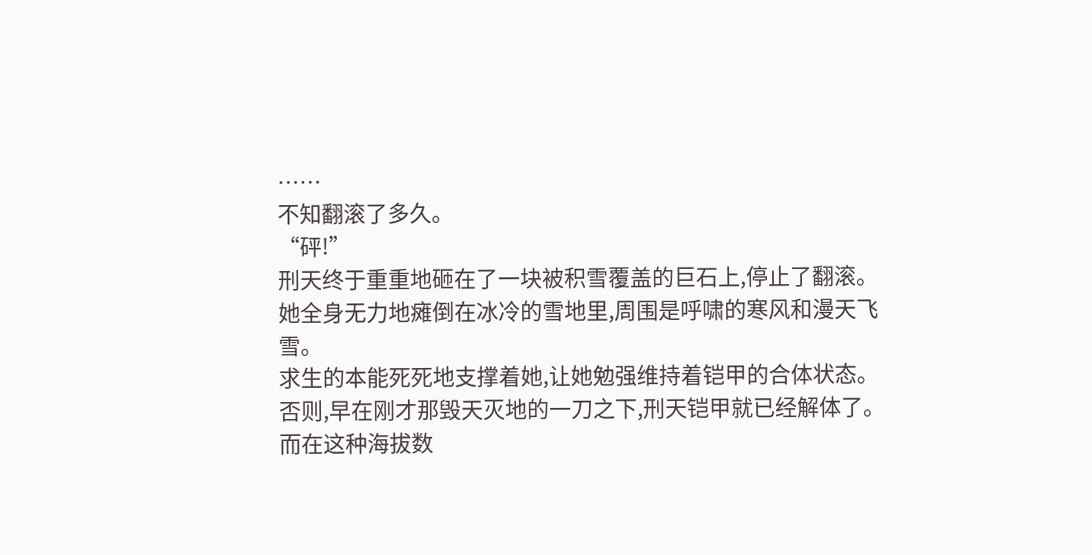……
不知翻滚了多久。
“砰!”
刑天终于重重地砸在了一块被积雪覆盖的巨石上,停止了翻滚。
她全身无力地瘫倒在冰冷的雪地里,周围是呼啸的寒风和漫天飞雪。
求生的本能死死地支撑着她,让她勉强维持着铠甲的合体状态。
否则,早在刚才那毁天灭地的一刀之下,刑天铠甲就已经解体了。
而在这种海拔数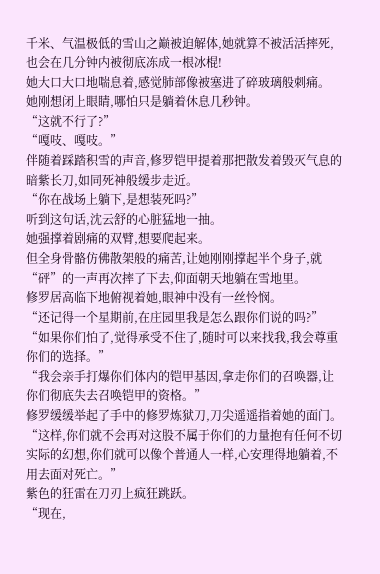千米、气温极低的雪山之巅被迫解体,她就算不被活活摔死,也会在几分钟内被彻底冻成一根冰棍!
她大口大口地喘息着,感觉肺部像被塞进了碎玻璃般刺痛。
她刚想闭上眼睛,哪怕只是躺着休息几秒钟。
“这就不行了?”
“嘎吱、嘎吱。”
伴随着踩踏积雪的声音,修罗铠甲提着那把散发着毁灭气息的暗紫长刀,如同死神般缓步走近。
“你在战场上躺下,是想装死吗?”
听到这句话,沈云舒的心脏猛地一抽。
她强撑着剧痛的双臂,想要爬起来。
但全身骨骼仿佛散架般的痛苦,让她刚刚撑起半个身子,就“砰”的一声再次摔了下去,仰面朝天地躺在雪地里。
修罗居高临下地俯视着她,眼神中没有一丝怜悯。
“还记得一个星期前,在庄园里我是怎么跟你们说的吗?”
“如果你们怕了,觉得承受不住了,随时可以来找我,我会尊重你们的选择。”
“我会亲手打爆你们体内的铠甲基因,拿走你们的召唤器,让你们彻底失去召唤铠甲的资格。”
修罗缓缓举起了手中的修罗炼狱刀,刀尖遥遥指着她的面门。
“这样,你们就不会再对这股不属于你们的力量抱有任何不切实际的幻想,你们就可以像个普通人一样,心安理得地躺着,不用去面对死亡。”
紫色的狂雷在刀刃上疯狂跳跃。
“现在,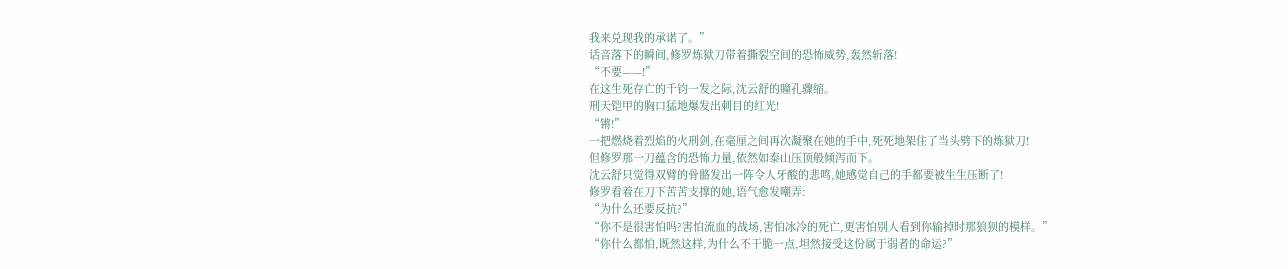我来兑现我的承诺了。”
话音落下的瞬间,修罗炼狱刀带着撕裂空间的恐怖威势,轰然斩落!
“不要——!”
在这生死存亡的千钧一发之际,沈云舒的瞳孔骤缩。
刑天铠甲的胸口猛地爆发出刺目的红光!
“锵!”
一把燃烧着烈焰的火刑剑,在毫厘之间再次凝聚在她的手中,死死地架住了当头劈下的炼狱刀!
但修罗那一刀蕴含的恐怖力量,依然如泰山压顶般倾泻而下。
沈云舒只觉得双臂的骨骼发出一阵令人牙酸的悲鸣,她感觉自己的手都要被生生压断了!
修罗看着在刀下苦苦支撑的她,语气愈发嘲弄:
“为什么还要反抗?”
“你不是很害怕吗?害怕流血的战场,害怕冰冷的死亡,更害怕别人看到你输掉时那狼狈的模样。”
“你什么都怕,既然这样,为什么不干脆一点,坦然接受这份属于弱者的命运?”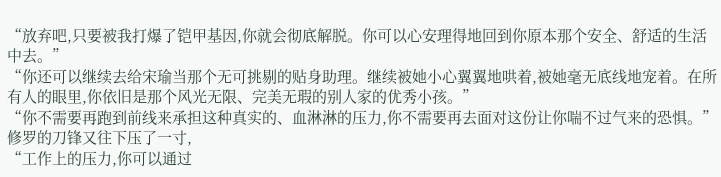“放弃吧,只要被我打爆了铠甲基因,你就会彻底解脱。你可以心安理得地回到你原本那个安全、舒适的生活中去。”
“你还可以继续去给宋瑜当那个无可挑剔的贴身助理。继续被她小心翼翼地哄着,被她毫无底线地宠着。在所有人的眼里,你依旧是那个风光无限、完美无瑕的别人家的优秀小孩。”
“你不需要再跑到前线来承担这种真实的、血淋淋的压力,你不需要再去面对这份让你喘不过气来的恐惧。”
修罗的刀锋又往下压了一寸,
“工作上的压力,你可以通过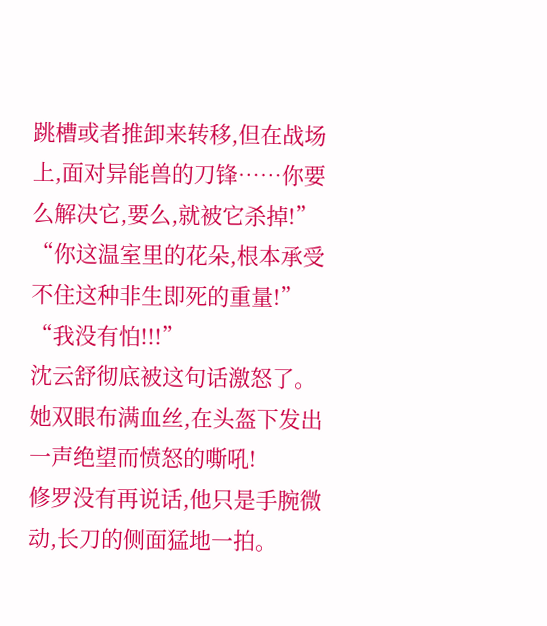跳槽或者推卸来转移,但在战场上,面对异能兽的刀锋……你要么解决它,要么,就被它杀掉!”
“你这温室里的花朵,根本承受不住这种非生即死的重量!”
“我没有怕!!!”
沈云舒彻底被这句话激怒了。
她双眼布满血丝,在头盔下发出一声绝望而愤怒的嘶吼!
修罗没有再说话,他只是手腕微动,长刀的侧面猛地一拍。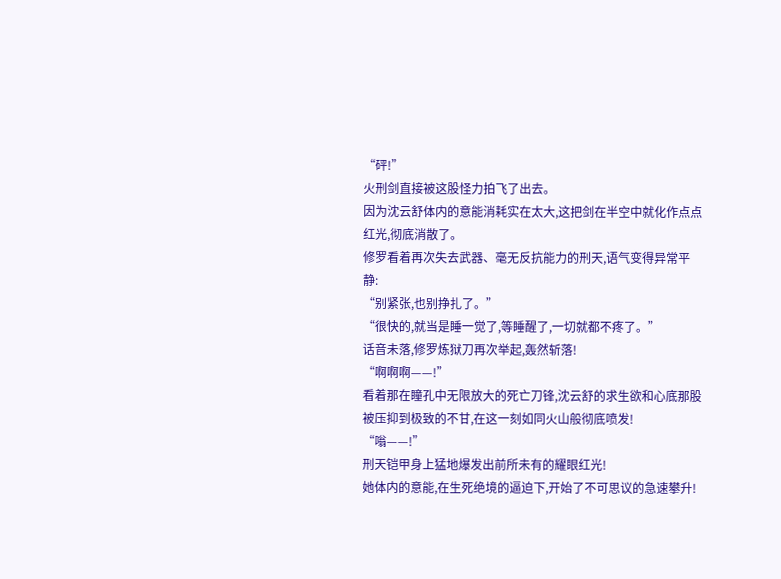“砰!”
火刑剑直接被这股怪力拍飞了出去。
因为沈云舒体内的意能消耗实在太大,这把剑在半空中就化作点点红光,彻底消散了。
修罗看着再次失去武器、毫无反抗能力的刑天,语气变得异常平静:
“别紧张,也别挣扎了。”
“很快的,就当是睡一觉了,等睡醒了,一切就都不疼了。”
话音未落,修罗炼狱刀再次举起,轰然斩落!
“啊啊啊——!”
看着那在瞳孔中无限放大的死亡刀锋,沈云舒的求生欲和心底那股被压抑到极致的不甘,在这一刻如同火山般彻底喷发!
“嗡——!”
刑天铠甲身上猛地爆发出前所未有的耀眼红光!
她体内的意能,在生死绝境的逼迫下,开始了不可思议的急速攀升!